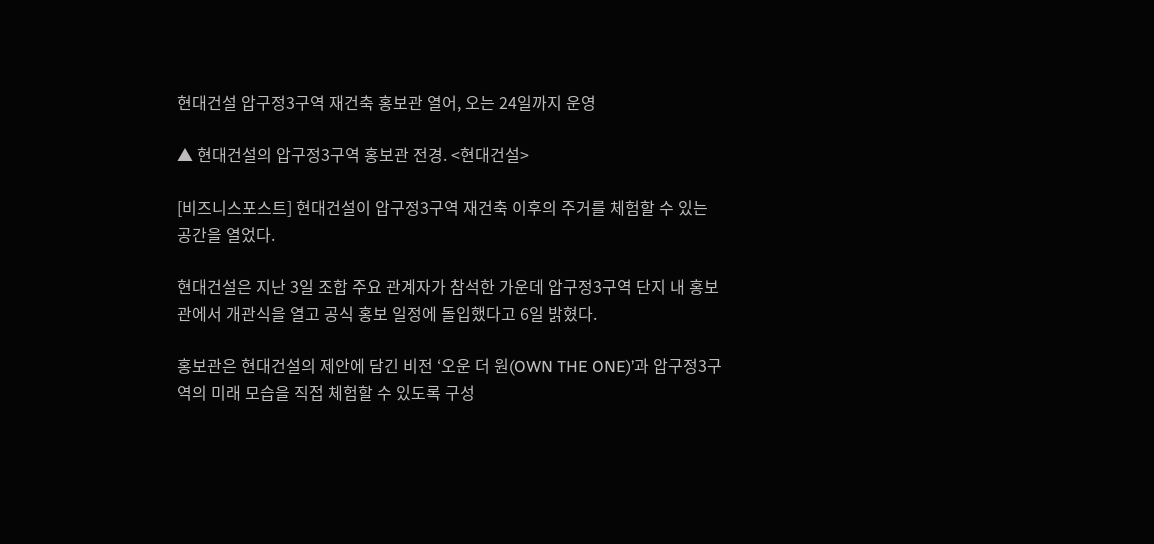현대건설 압구정3구역 재건축 홍보관 열어, 오는 24일까지 운영

▲ 현대건설의 압구정3구역 홍보관 전경. <현대건설>

[비즈니스포스트] 현대건설이 압구정3구역 재건축 이후의 주거를 체험할 수 있는 공간을 열었다.

현대건설은 지난 3일 조합 주요 관계자가 참석한 가운데 압구정3구역 단지 내 홍보관에서 개관식을 열고 공식 홍보 일정에 돌입했다고 6일 밝혔다.

홍보관은 현대건설의 제안에 담긴 비전 ‘오운 더 원(OWN THE ONE)’과 압구정3구역의 미래 모습을 직접 체험할 수 있도록 구성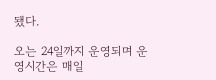됐다.

오는 24일까지 운영되며 운영시간은 매일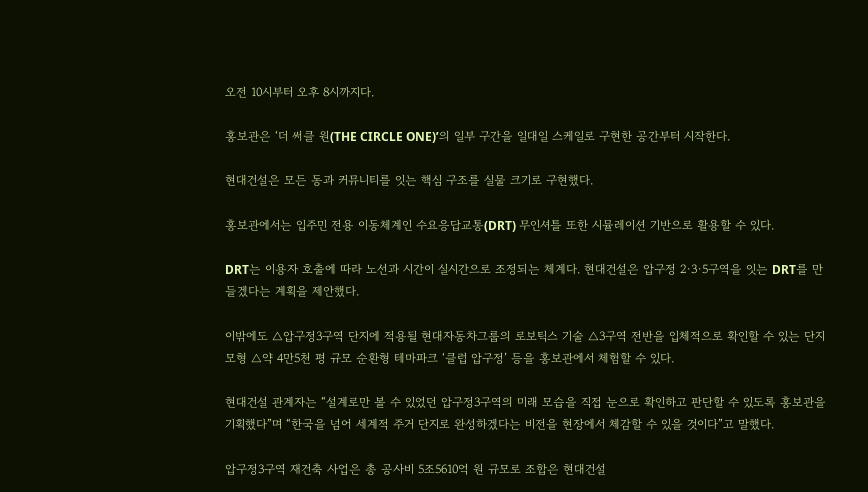오전 10시부터 오후 8시까지다.

홍보관은 ‘더 써클 원(THE CIRCLE ONE)’의 일부 구간을 일대일 스케일로 구현한 공간부터 시작한다.

현대건설은 모든 동과 커뮤니티를 잇는 핵심 구조를 실물 크기로 구현했다.

홍보관에서는 입주민 전용 이동체계인 수요응답교통(DRT) 무인셔틀 또한 시뮬레이션 기반으로 활용할 수 있다.

DRT는 이용자 호출에 따라 노선과 시간이 실시간으로 조정되는 체계다. 현대건설은 압구정 2·3·5구역을 잇는 DRT를 만들겠다는 계획을 제안했다.

이밖에도 △압구정3구역 단지에 적용될 현대자동차그룹의 로보틱스 기술 △3구역 전반을 입체적으로 확인할 수 있는 단지 모형 △약 4만5천 평 규모 순환형 테마파크 ‘클럽 압구정’ 등을 홍보관에서 체험할 수 있다.

현대건설 관계자는 “설계로만 볼 수 있었던 압구정3구역의 미래 모습을 직접 눈으로 확인하고 판단할 수 있도록 홍보관을 기획했다”며 “한국을 넘어 세계적 주거 단지로 완성하겠다는 비전을 현장에서 체감할 수 있을 것이다”고 말했다.

압구정3구역 재건축 사업은 총 공사비 5조5610억 원 규모로 조합은 현대건설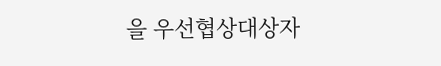을 우선협상대상자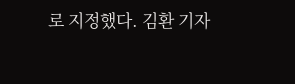로 지정했다. 김환 기자